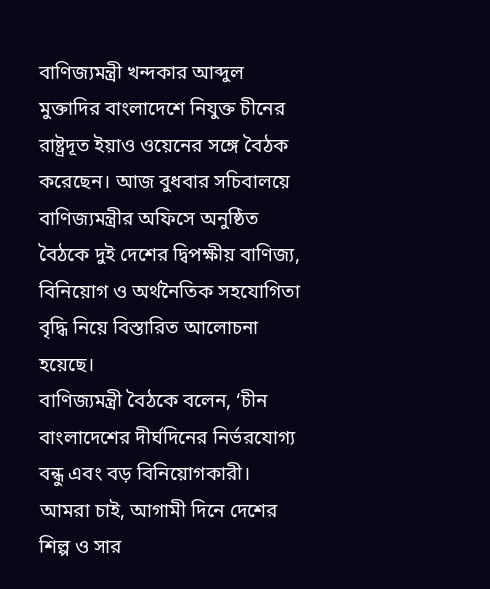বাণিজ্যমন্ত্রী খন্দকার আব্দুল মুক্তাদির বাংলাদেশে নিযুক্ত চীনের রাষ্ট্রদূত ইয়াও ওয়েনের সঙ্গে বৈঠক করেছেন। আজ বুধবার সচিবালয়ে বাণিজ্যমন্ত্রীর অফিসে অনুষ্ঠিত বৈঠকে দুই দেশের দ্বিপক্ষীয় বাণিজ্য, বিনিয়োগ ও অর্থনৈতিক সহযোগিতা বৃদ্ধি নিয়ে বিস্তারিত আলোচনা হয়েছে।
বাণিজ্যমন্ত্রী বৈঠকে বলেন, ‘চীন বাংলাদেশের দীর্ঘদিনের নির্ভরযোগ্য বন্ধু এবং বড় বিনিয়োগকারী। আমরা চাই, আগামী দিনে দেশের শিল্প ও সার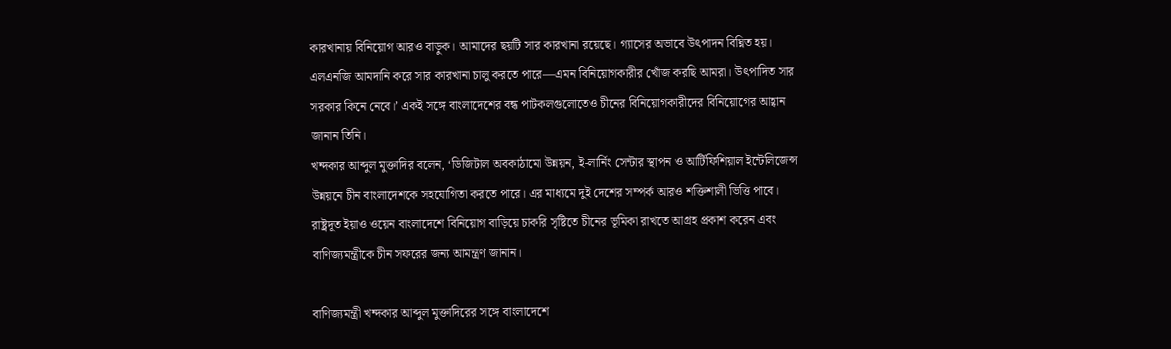কারখানায় বিনিয়োগ আরও বাড়ুক। আমাদের ছয়টি সার কারখানা রয়েছে। গ্যাসের অভাবে উৎপাদন বিঘ্নিত হয়। এলএনজি আমদানি করে সার কারখানা চালু করতে পারে—এমন বিনিয়োগকারীর খোঁজ করছি আমরা। উৎপাদিত সার সরকার কিনে নেবে।’ একই সঙ্গে বাংলাদেশের বন্ধ পাটকলগুলোতেও চীনের বিনিয়োগকারীদের বিনিয়োগের আহ্বান জানান তিনি।
খন্দকার আব্দুল মুক্তাদির বলেন, ‘ডিজিটাল অবকাঠামো উন্নয়ন, ই-লার্নিং সেন্টার স্থাপন ও আর্টিফিশিয়াল ইন্টেলিজেন্স উন্নয়নে চীন বাংলাদেশকে সহযোগিতা করতে পারে। এর মাধ্যমে দুই দেশের সম্পর্ক আরও শক্তিশালী ভিত্তি পাবে।
রাষ্ট্রদূত ইয়াও ওয়েন বাংলাদেশে বিনিয়োগ বাড়িয়ে চাকরি সৃষ্টিতে চীনের ভূমিকা রাখতে আগ্রহ প্রকাশ করেন এবং বাণিজ্যমন্ত্রীকে চীন সফরের জন্য আমন্ত্রণ জানান।

বাণিজ্যমন্ত্রী খন্দকার আব্দুল মুক্তাদিরের সঙ্গে বাংলাদেশে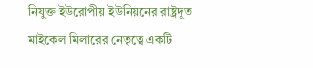নিযুক্ত ইউরোপীয় ইউনিয়নের রাষ্ট্রদূত মাইকেল মিলারের নেতৃত্বে একটি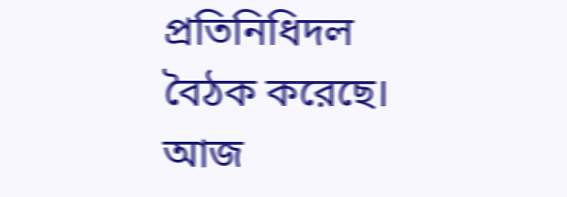প্রতিনিধিদল বৈঠক করেছে। আজ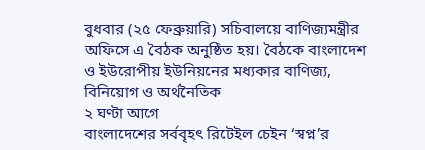বুধবার (২৫ ফেব্রুয়ারি) সচিবালয়ে বাণিজ্যমন্ত্রীর অফিসে এ বৈঠক অনুষ্ঠিত হয়। বৈঠকে বাংলাদেশ ও ইউরোপীয় ইউনিয়নের মধ্যকার বাণিজ্য, বিনিয়োগ ও অর্থনৈতিক
২ ঘণ্টা আগে
বাংলাদেশের সর্ববৃহৎ রিটেইল চেইন ‘স্বপ্ন’র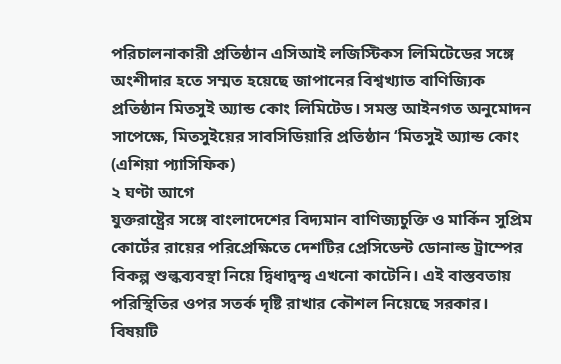পরিচালনাকারী প্রতিষ্ঠান এসিআই লজিস্টিকস লিমিটেডের সঙ্গে অংশীদার হতে সম্মত হয়েছে জাপানের বিশ্বখ্যাত বাণিজ্যিক প্রতিষ্ঠান মিতসুই অ্যান্ড কোং লিমিটেড। সমস্ত আইনগত অনুমোদন সাপেক্ষে, মিতসুইয়ের সাবসিডিয়ারি প্রতিষ্ঠান ‘মিতসুই অ্যান্ড কোং (এশিয়া প্যাসিফিক)
২ ঘণ্টা আগে
যুক্তরাষ্ট্রের সঙ্গে বাংলাদেশের বিদ্যমান বাণিজ্যচুক্তি ও মার্কিন সুপ্রিম কোর্টের রায়ের পরিপ্রেক্ষিতে দেশটির প্রেসিডেন্ট ডোনাল্ড ট্রাম্পের বিকল্প শুল্কব্যবস্থা নিয়ে দ্বিধাদ্বন্দ্ব এখনো কাটেনি। এই বাস্তবতায় পরিস্থিতির ওপর সতর্ক দৃষ্টি রাখার কৌশল নিয়েছে সরকার। বিষয়টি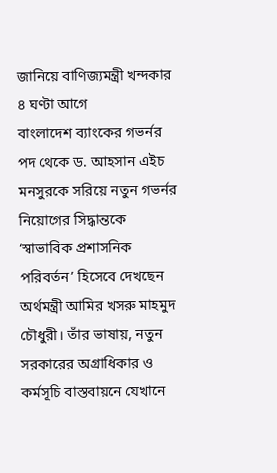জানিয়ে বাণিজ্যমন্ত্রী খন্দকার
৪ ঘণ্টা আগে
বাংলাদেশ ব্যাংকের গভর্নর পদ থেকে ড. আহসান এইচ মনসুরকে সরিয়ে নতুন গভর্নর নিয়োগের সিদ্ধান্তকে ‘স্বাভাবিক প্রশাসনিক পরিবর্তন’ হিসেবে দেখছেন অর্থমন্ত্রী আমির খসরু মাহমুদ চৌধুরী। তাঁর ভাষায়, নতুন সরকারের অগ্রাধিকার ও কর্মসূচি বাস্তবায়নে যেখানে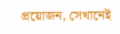প্রয়োজন, সেখানেই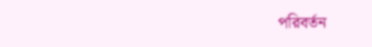পরিবর্তন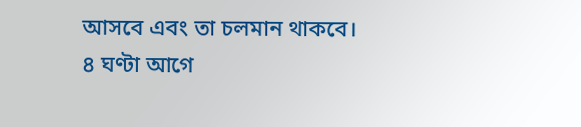আসবে এবং তা চলমান থাকবে।
৪ ঘণ্টা আগে